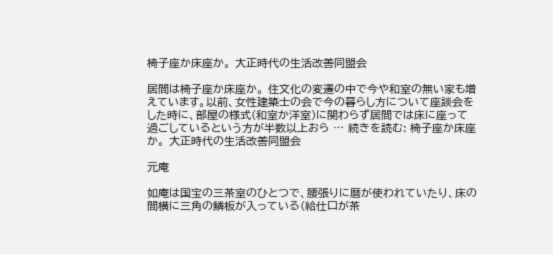椅子座か床座か。 大正時代の生活改善同盟会

居間は椅子座か床座か。 住文化の変遷の中で今や和室の無い家も増えています。以前、女性建築士の会で今の暮らし方について座談会をした時に、部屋の様式(和室か洋室)に関わらず居間では床に座って過ごしているという方が半数以上おら … 続きを読む: 椅子座か床座か。 大正時代の生活改善同盟会

元庵

如庵は国宝の三茶室のひとつで、腰張りに暦が使われていたり、床の間横に三角の鱗板が入っている(給仕口が茶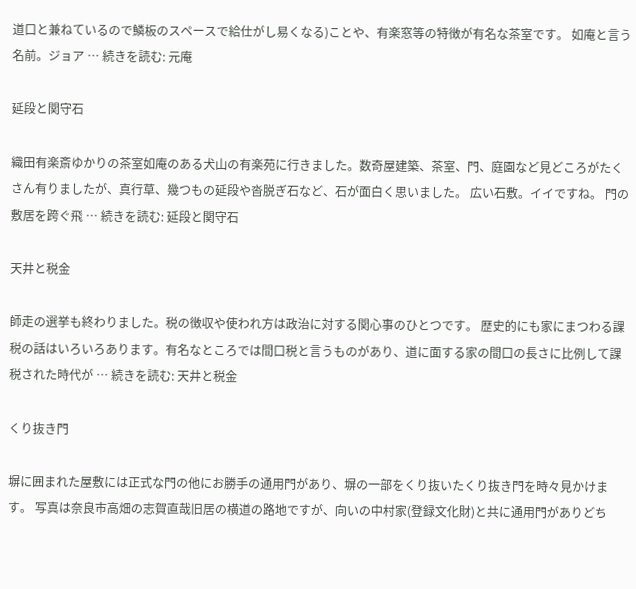道口と兼ねているので鱗板のスペースで給仕がし易くなる)ことや、有楽窓等の特徴が有名な茶室です。 如庵と言う名前。ジョア … 続きを読む: 元庵

延段と関守石

織田有楽斎ゆかりの茶室如庵のある犬山の有楽苑に行きました。数奇屋建築、茶室、門、庭園など見どころがたくさん有りましたが、真行草、幾つもの延段や沓脱ぎ石など、石が面白く思いました。 広い石敷。イイですね。 門の敷居を跨ぐ飛 … 続きを読む: 延段と関守石

天井と税金

師走の選挙も終わりました。税の徴収や使われ方は政治に対する関心事のひとつです。 歴史的にも家にまつわる課税の話はいろいろあります。有名なところでは間口税と言うものがあり、道に面する家の間口の長さに比例して課税された時代が … 続きを読む: 天井と税金

くり抜き門

塀に囲まれた屋敷には正式な門の他にお勝手の通用門があり、塀の一部をくり抜いたくり抜き門を時々見かけます。 写真は奈良市高畑の志賀直哉旧居の横道の路地ですが、向いの中村家(登録文化財)と共に通用門がありどち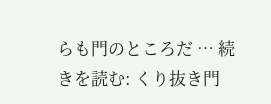らも門のところだ … 続きを読む: くり抜き門